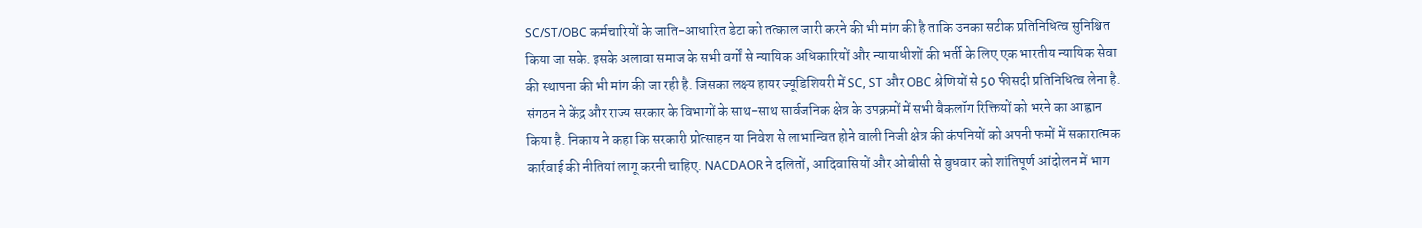SC/ST/OBC कर्मचारियों के जाति-आधारित डेटा को तत्काल जारी करने की भी मांग की है ताकि उनका सटीक प्रतिनिधित्व सुनिश्चित किया जा सके. इसके अलावा समाज के सभी वर्गों से न्यायिक अधिकारियों और न्यायाधीशों की भर्ती के लिए एक भारतीय न्यायिक सेवा की स्थापना की भी मांग की जा रही है. जिसका लक्ष्य हायर ज्यूडिशियरी में SC, ST और OBC श्रेणियों से 50 फीसदी प्रतिनिधित्व लेना है.
संगठन ने केंद्र और राज्य सरकार के विभागों के साथ-साथ सार्वजनिक क्षेत्र के उपक्रमों में सभी बैकलॉग रिक्तियों को भरने का आह्वान किया है. निकाय ने कहा कि सरकारी प्रोत्साहन या निवेश से लाभान्वित होने वाली निजी क्षेत्र की कंपनियों को अपनी फमों में सकारात्मक कार्रवाई की नीतियां लागू करनी चाहिए. NACDAOR ने दलितों, आदिवासियों और ओबीसी से बुधवार को शांतिपूर्ण आंदोलन में भाग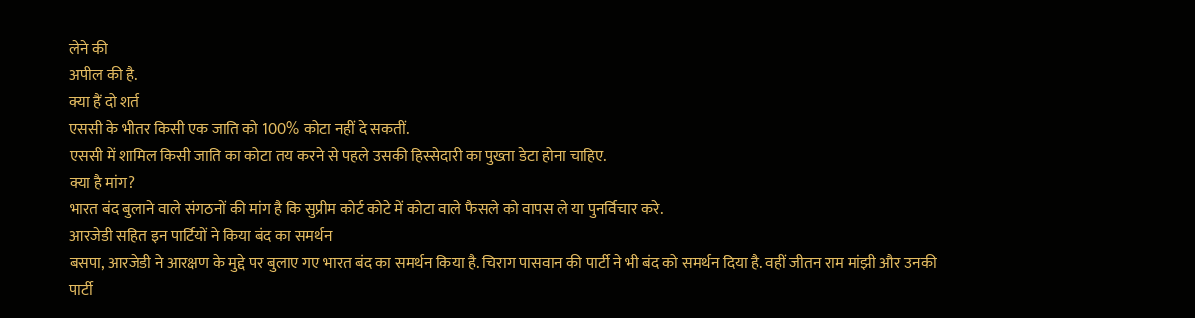लेने की
अपील की है.
क्या हैं दो शर्त
एससी के भीतर किसी एक जाति को 100% कोटा नहीं दे सकतीं.
एससी में शामिल किसी जाति का कोटा तय करने से पहले उसकी हिस्सेदारी का पुख्ता डेटा होना चाहिए.
क्या है मांग?
भारत बंद बुलाने वाले संगठनों की मांग है कि सुप्रीम कोर्ट कोटे में कोटा वाले फैसले को वापस ले या पुनर्विचार करे.
आरजेडी सहित इन पार्टियों ने किया बंद का समर्थन
बसपा, आरजेडी ने आरक्षण के मुद्दे पर बुलाए गए भारत बंद का समर्थन किया है. चिराग पासवान की पार्टी ने भी बंद को समर्थन दिया है. वहीं जीतन राम मांझी और उनकी पार्टी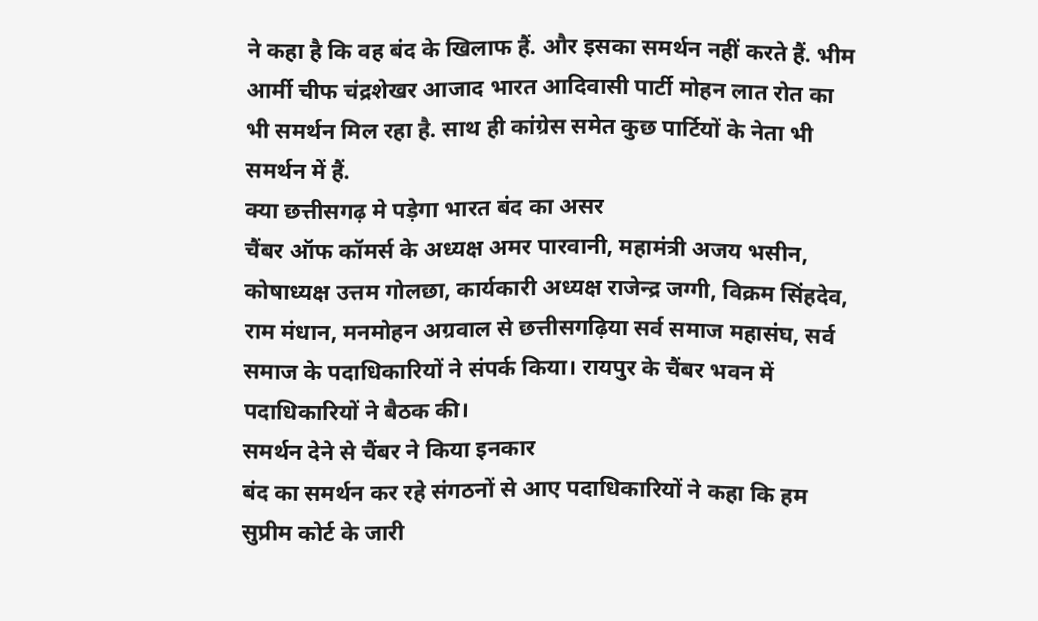ने कहा है कि वह बंद के खिलाफ हैं. और इसका समर्थन नहीं करते हैं. भीम आर्मी चीफ चंद्रशेखर आजाद भारत आदिवासी पार्टी मोहन लात रोत का भी समर्थन मिल रहा है. साथ ही कांग्रेस समेत कुछ पार्टियों के नेता भी समर्थन में हैं.
क्या छत्तीसगढ़ मे पड़ेगा भारत बंद का असर
चैंबर ऑफ कॉमर्स के अध्यक्ष अमर पारवानी, महामंत्री अजय भसीन, कोषाध्यक्ष उत्तम गोलछा, कार्यकारी अध्यक्ष राजेन्द्र जग्गी, विक्रम सिंहदेव, राम मंधान, मनमोहन अग्रवाल से छत्तीसगढ़िया सर्व समाज महासंघ, सर्व समाज के पदाधिकारियों ने संपर्क किया। रायपुर के चैंबर भवन में पदाधिकारियों ने बैठक की।
समर्थन देने से चैंबर ने किया इनकार
बंद का समर्थन कर रहे संगठनों से आए पदाधिकारियों ने कहा कि हम सुप्रीम कोर्ट के जारी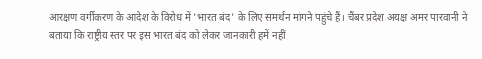आरक्षण वर्गीकरण के आदेश के विरोध में 'भारत बंद' के लिए समर्थन मांगने पहुंचे हैं। चैंबर प्रदेश अयक्ष अमर पारवानी ने बताया कि राष्ट्रीय स्तर पर इस भारत बंद को लेकर जानकारी हमें नहीं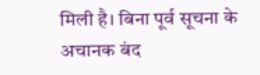मिली है। बिना पूर्व सूचना के अचानक बंद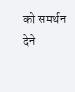को समर्थन देने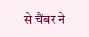से चैंबर ने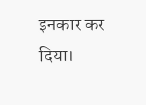इनकार कर दिया।